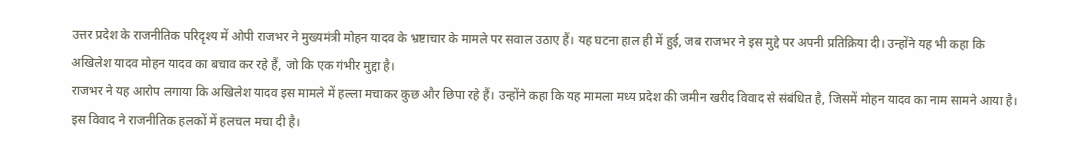उत्तर प्रदेश के राजनीतिक परिदृश्य में ओपी राजभर ने मुख्यमंत्री मोहन यादव के भ्रष्टाचार के मामले पर सवाल उठाए हैं। यह घटना हाल ही में हुई, जब राजभर ने इस मुद्दे पर अपनी प्रतिक्रिया दी। उन्होंने यह भी कहा कि अखिलेश यादव मोहन यादव का बचाव कर रहे हैं, जो कि एक गंभीर मुद्दा है।
राजभर ने यह आरोप लगाया कि अखिलेश यादव इस मामले में हल्ला मचाकर कुछ और छिपा रहे हैं। उन्होंने कहा कि यह मामला मध्य प्रदेश की जमीन खरीद विवाद से संबंधित है, जिसमें मोहन यादव का नाम सामने आया है। इस विवाद ने राजनीतिक हलकों में हलचल मचा दी है।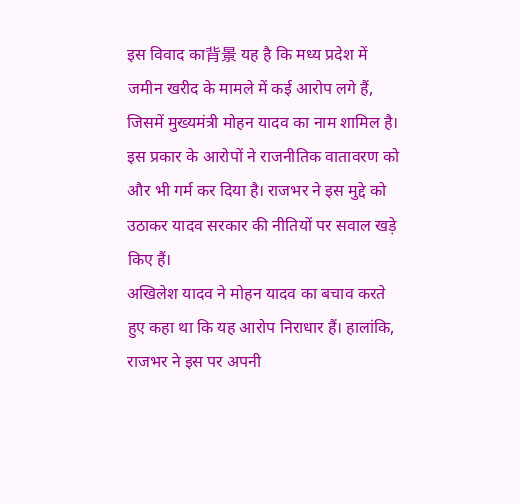इस विवाद का背景 यह है कि मध्य प्रदेश में जमीन खरीद के मामले में कई आरोप लगे हैं, जिसमें मुख्यमंत्री मोहन यादव का नाम शामिल है। इस प्रकार के आरोपों ने राजनीतिक वातावरण को और भी गर्म कर दिया है। राजभर ने इस मुद्दे को उठाकर यादव सरकार की नीतियों पर सवाल खड़े किए हैं।
अखिलेश यादव ने मोहन यादव का बचाव करते हुए कहा था कि यह आरोप निराधार हैं। हालांकि, राजभर ने इस पर अपनी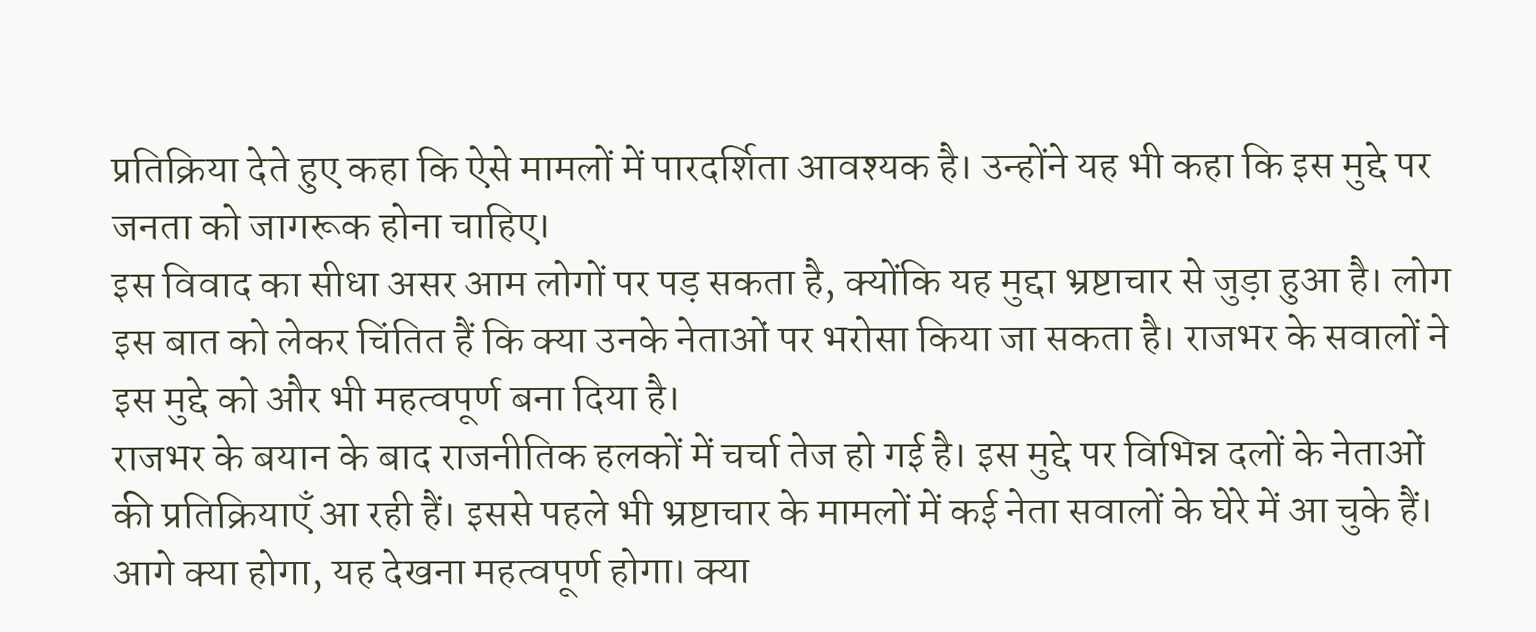प्रतिक्रिया देते हुए कहा कि ऐसे मामलों में पारदर्शिता आवश्यक है। उन्होंने यह भी कहा कि इस मुद्दे पर जनता को जागरूक होना चाहिए।
इस विवाद का सीधा असर आम लोगों पर पड़ सकता है, क्योंकि यह मुद्दा भ्रष्टाचार से जुड़ा हुआ है। लोग इस बात को लेकर चिंतित हैं कि क्या उनके नेताओं पर भरोसा किया जा सकता है। राजभर के सवालों ने इस मुद्दे को और भी महत्वपूर्ण बना दिया है।
राजभर के बयान के बाद राजनीतिक हलकों में चर्चा तेज हो गई है। इस मुद्दे पर विभिन्न दलों के नेताओं की प्रतिक्रियाएँ आ रही हैं। इससे पहले भी भ्रष्टाचार के मामलों में कई नेता सवालों के घेरे में आ चुके हैं।
आगे क्या होगा, यह देखना महत्वपूर्ण होगा। क्या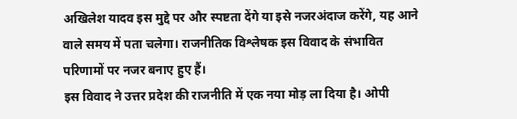अखिलेश यादव इस मुद्दे पर और स्पष्टता देंगे या इसे नजरअंदाज करेंगे, यह आने वाले समय में पता चलेगा। राजनीतिक विश्लेषक इस विवाद के संभावित परिणामों पर नजर बनाए हुए हैं।
इस विवाद ने उत्तर प्रदेश की राजनीति में एक नया मोड़ ला दिया है। ओपी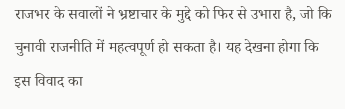राजभर के सवालों ने भ्रष्टाचार के मुद्दे को फिर से उभारा है, जो कि चुनावी राजनीति में महत्वपूर्ण हो सकता है। यह देखना होगा कि इस विवाद का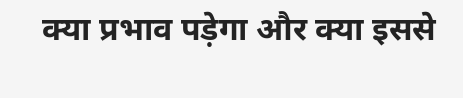क्या प्रभाव पड़ेगा और क्या इससे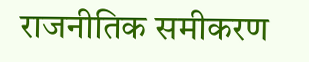राजनीतिक समीकरण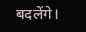बदलेंगे।